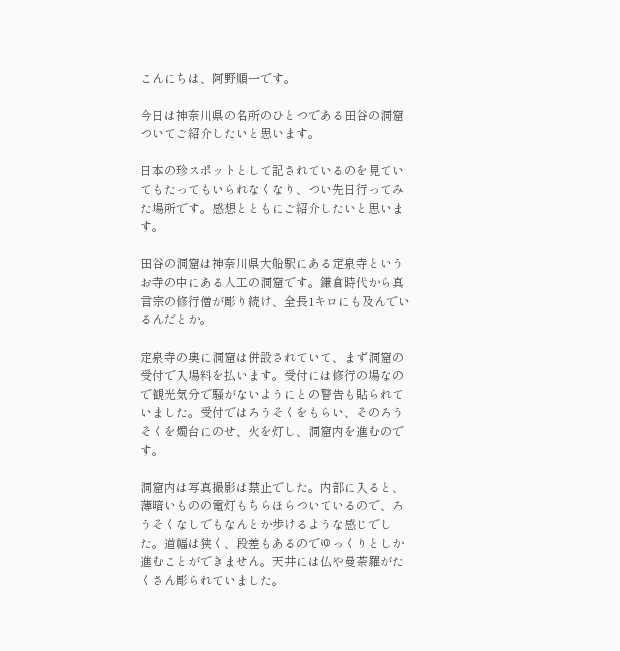こんにちは、阿野順一です。

今日は神奈川県の名所のひとつである田谷の洞窟ついてご紹介したいと思います。

日本の珍スポットとして記されているのを見ていてもたってもいられなくなり、つい先日行ってみた場所です。感想とともにご紹介したいと思います。

田谷の洞窟は神奈川県大船駅にある定泉寺というお寺の中にある人工の洞窟です。鎌倉時代から真言宗の修行僧が彫り続け、全長1キロにも及んでいるんだとか。

定泉寺の奥に洞窟は併設されていて、まず洞窟の受付で入場料を払います。受付には修行の場なので観光気分で騒がないようにとの警告も貼られていました。受付ではろうそくをもらい、そのろうそくを燭台にのせ、火を灯し、洞窟内を進むのです。

洞窟内は写真撮影は禁止でした。内部に入ると、薄暗いものの電灯もちらほらついているので、ろうそくなしでもなんとか歩けるような感じでした。道幅は狭く、段差もあるのでゆっくりとしか進むことができません。天井には仏や曼荼羅がたくさん彫られていました。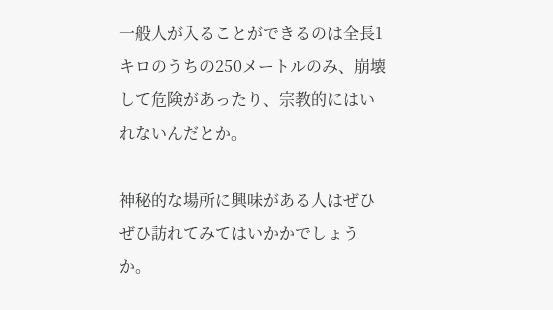一般人が入ることができるのは全長1キロのうちの250メートルのみ、崩壊して危険があったり、宗教的にはいれないんだとか。

神秘的な場所に興味がある人はぜひぜひ訪れてみてはいかかでしょうか。